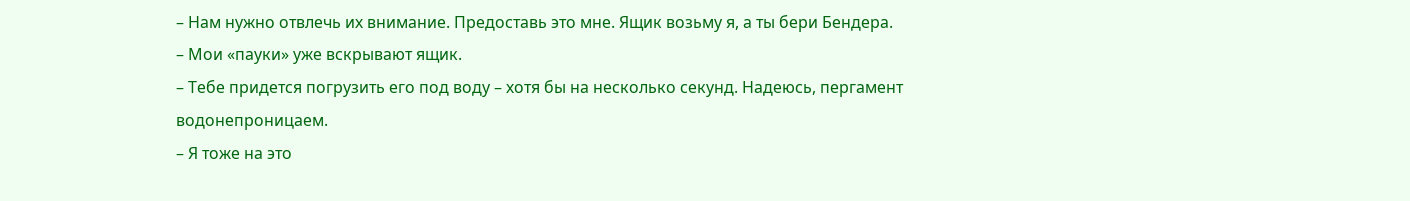– Нам нужно отвлечь их внимание. Предоставь это мне. Ящик возьму я, а ты бери Бендера.
– Мои «пауки» уже вскрывают ящик.
– Тебе придется погрузить его под воду – хотя бы на несколько секунд. Надеюсь, пергамент водонепроницаем.
– Я тоже на это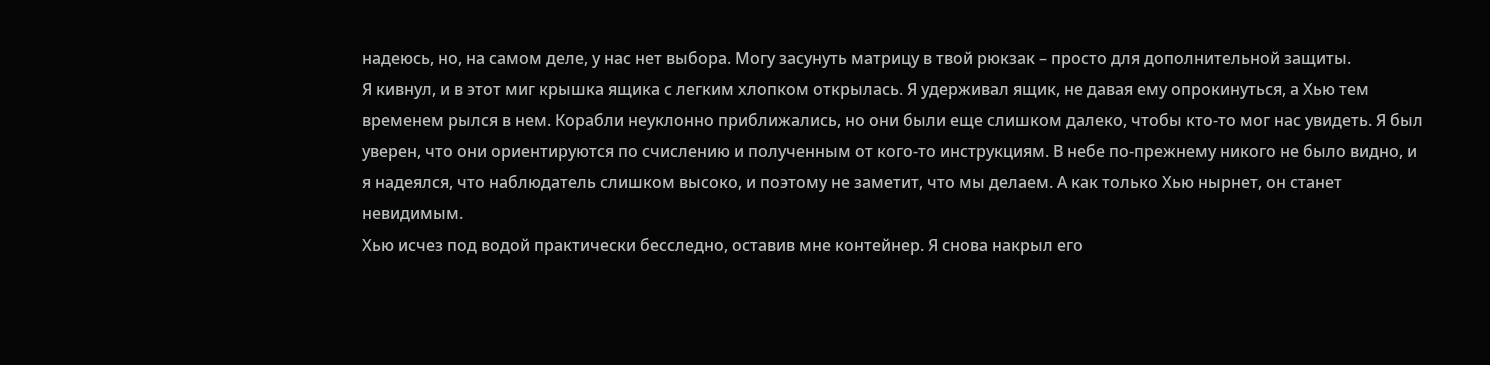надеюсь, но, на самом деле, у нас нет выбора. Могу засунуть матрицу в твой рюкзак – просто для дополнительной защиты.
Я кивнул, и в этот миг крышка ящика с легким хлопком открылась. Я удерживал ящик, не давая ему опрокинуться, а Хью тем временем рылся в нем. Корабли неуклонно приближались, но они были еще слишком далеко, чтобы кто-то мог нас увидеть. Я был уверен, что они ориентируются по счислению и полученным от кого-то инструкциям. В небе по-прежнему никого не было видно, и я надеялся, что наблюдатель слишком высоко, и поэтому не заметит, что мы делаем. А как только Хью нырнет, он станет невидимым.
Хью исчез под водой практически бесследно, оставив мне контейнер. Я снова накрыл его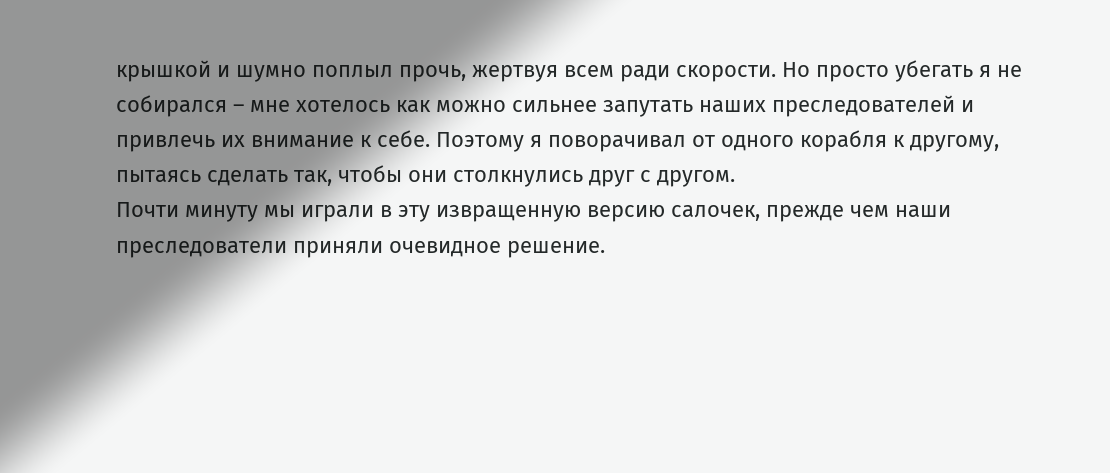крышкой и шумно поплыл прочь, жертвуя всем ради скорости. Но просто убегать я не собирался – мне хотелось как можно сильнее запутать наших преследователей и привлечь их внимание к себе. Поэтому я поворачивал от одного корабля к другому, пытаясь сделать так, чтобы они столкнулись друг с другом.
Почти минуту мы играли в эту извращенную версию салочек, прежде чем наши преследователи приняли очевидное решение.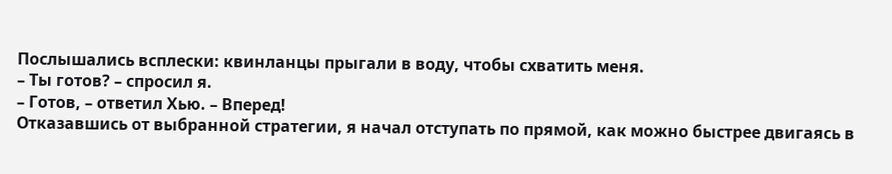Послышались всплески: квинланцы прыгали в воду, чтобы схватить меня.
– Ты готов? – спросил я.
– Готов, – ответил Хью. – Вперед!
Отказавшись от выбранной стратегии, я начал отступать по прямой, как можно быстрее двигаясь в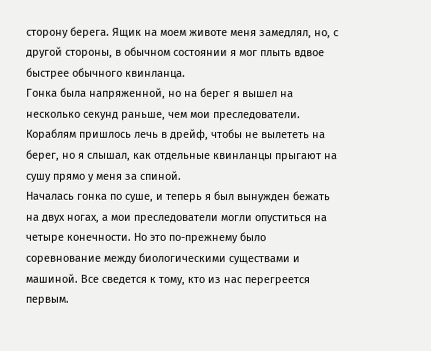сторону берега. Ящик на моем животе меня замедлял, но, с другой стороны, в обычном состоянии я мог плыть вдвое быстрее обычного квинланца.
Гонка была напряженной, но на берег я вышел на несколько секунд раньше, чем мои преследователи. Кораблям пришлось лечь в дрейф, чтобы не вылететь на берег, но я слышал, как отдельные квинланцы прыгают на сушу прямо у меня за спиной.
Началась гонка по суше, и теперь я был вынужден бежать на двух ногах, а мои преследователи могли опуститься на четыре конечности. Но это по-прежнему было соревнование между биологическими существами и машиной. Все сведется к тому, кто из нас перегреется первым.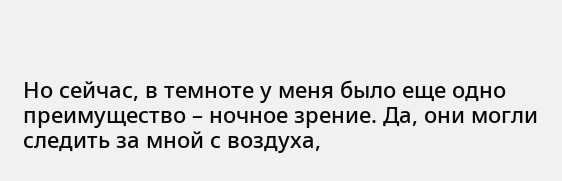Но сейчас, в темноте у меня было еще одно преимущество – ночное зрение. Да, они могли следить за мной с воздуха,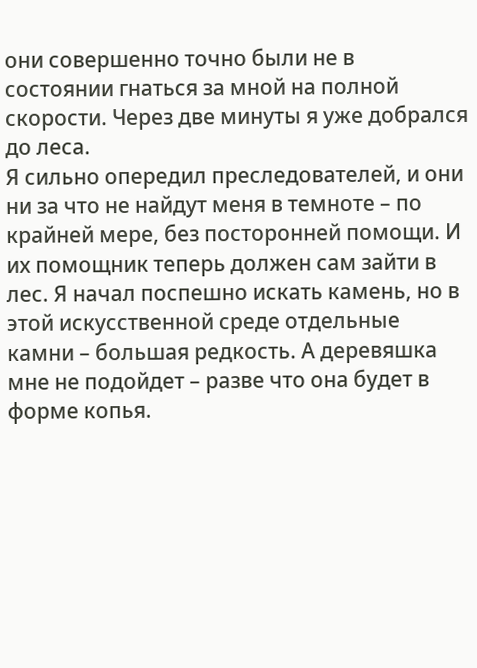они совершенно точно были не в состоянии гнаться за мной на полной скорости. Через две минуты я уже добрался до леса.
Я сильно опередил преследователей, и они ни за что не найдут меня в темноте – по крайней мере, без посторонней помощи. И их помощник теперь должен сам зайти в лес. Я начал поспешно искать камень, но в этой искусственной среде отдельные камни – большая редкость. А деревяшка мне не подойдет – разве что она будет в форме копья.